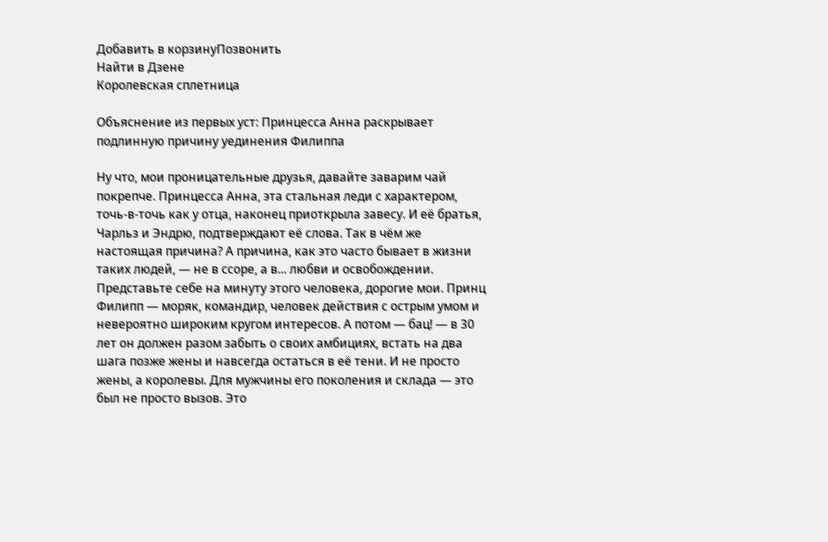Добавить в корзинуПозвонить
Найти в Дзене
Королевская сплетница

Объяснение из первых уст: Принцесса Анна раскрывает подлинную причину уединения Филиппа

Ну что, мои проницательные друзья, давайте заварим чай покрепче. Принцесса Анна, эта стальная леди с характером, точь-в-точь как у отца, наконец приоткрыла завесу. И её братья, Чарльз и Эндрю, подтверждают её слова. Так в чём же настоящая причина? А причина, как это часто бывает в жизни таких людей, — не в ссоре, а в... любви и освобождении. Представьте себе на минуту этого человека, дорогие мои. Принц Филипп — моряк, командир, человек действия с острым умом и невероятно широким кругом интересов. А потом — бац! — в 30 лет он должен разом забыть о своих амбициях, встать на два шага позже жены и навсегда остаться в её тени. И не просто жены, а королевы. Для мужчины его поколения и склада — это был не просто вызов. Это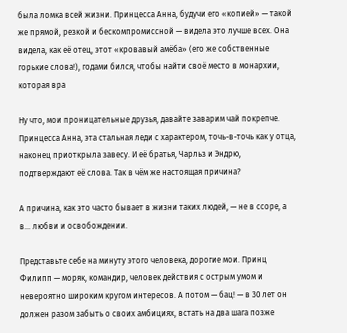была ломка всей жизни. Принцесса Анна, будучи его «копией» — такой же прямой, резкой и бескомпромиссной — видела это лучше всех. Она видела, как её отец, этот «кровавый амёба» (его же собственные горькие слова!), годами бился, чтобы найти своё место в монархии, которая вра

Ну что, мои проницательные друзья, давайте заварим чай покрепче. Принцесса Анна, эта стальная леди с характером, точь-в-точь как у отца, наконец приоткрыла завесу. И её братья, Чарльз и Эндрю, подтверждают её слова. Так в чём же настоящая причина?

А причина, как это часто бывает в жизни таких людей, — не в ссоре, а в... любви и освобождении.

Представьте себе на минуту этого человека, дорогие мои. Принц Филипп — моряк, командир, человек действия с острым умом и невероятно широким кругом интересов. А потом — бац! — в 30 лет он должен разом забыть о своих амбициях, встать на два шага позже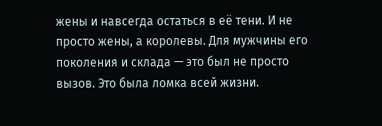жены и навсегда остаться в её тени. И не просто жены, а королевы. Для мужчины его поколения и склада — это был не просто вызов. Это была ломка всей жизни.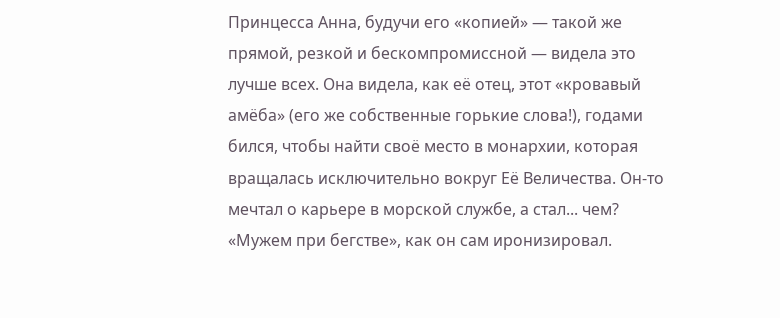Принцесса Анна, будучи его «копией» — такой же прямой, резкой и бескомпромиссной — видела это лучше всех. Она видела, как её отец, этот «кровавый амёба» (его же собственные горькие слова!), годами бился, чтобы найти своё место в монархии, которая вращалась исключительно вокруг Её Величества. Он-то мечтал о карьере в морской службе, а стал... чем? «Мужем при бегстве», как он сам иронизировал.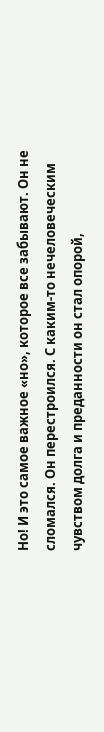Но! И это самое важное «но», которое все забывают. Он не сломался. Он перестроился. С каким-то нечеловеческим чувством долга и преданности он стал опорой,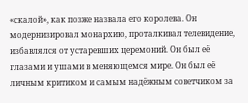«скалой», как позже назвала его королева. Он модернизировал монархию, проталкивал телевидение, избавлялся от устаревших церемоний. Он был её глазами и ушами в меняющемся мире. Он был её личным критиком и самым надёжным советчиком за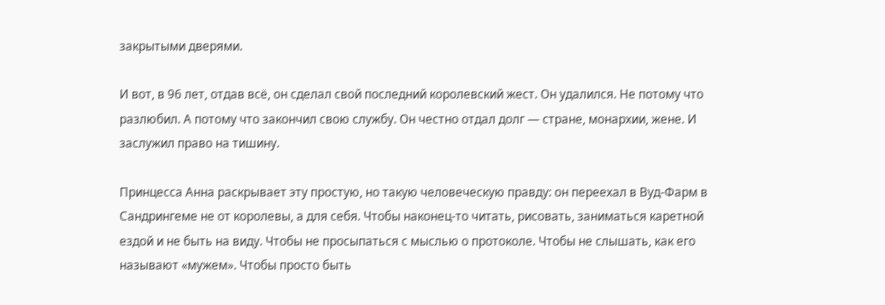закрытыми дверями.

И вот, в 96 лет, отдав всё, он сделал свой последний королевский жест. Он удалился. Не потому что разлюбил. А потому что закончил свою службу. Он честно отдал долг — стране, монархии, жене. И заслужил право на тишину.

Принцесса Анна раскрывает эту простую, но такую человеческую правду: он переехал в Вуд-Фарм в Сандрингеме не от королевы, а для себя. Чтобы наконец-то читать, рисовать, заниматься каретной ездой и не быть на виду. Чтобы не просыпаться с мыслью о протоколе. Чтобы не слышать, как его называют «мужем». Чтобы просто быть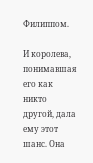Филиппом.

И королева, понимавшая его как никто другой, дала ему этот шанс. Она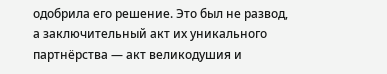одобрила его решение. Это был не развод, а заключительный акт их уникального партнёрства — акт великодушия и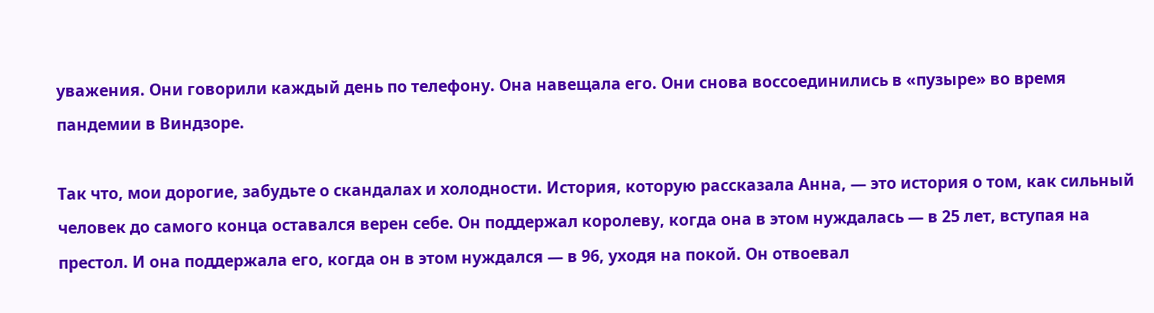уважения. Они говорили каждый день по телефону. Она навещала его. Они снова воссоединились в «пузыре» во время пандемии в Виндзоре.

Так что, мои дорогие, забудьте о скандалах и холодности. История, которую рассказала Анна, — это история о том, как сильный человек до самого конца оставался верен себе. Он поддержал королеву, когда она в этом нуждалась — в 25 лет, вступая на престол. И она поддержала его, когда он в этом нуждался — в 96, уходя на покой. Он отвоевал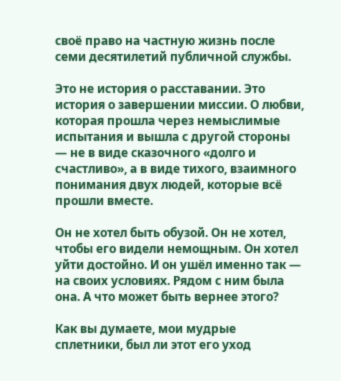своё право на частную жизнь после семи десятилетий публичной службы.

Это не история о расставании. Это история о завершении миссии. О любви, которая прошла через немыслимые испытания и вышла с другой стороны — не в виде сказочного «долго и счастливо», а в виде тихого, взаимного понимания двух людей, которые всё прошли вместе.

Он не хотел быть обузой. Он не хотел, чтобы его видели немощным. Он хотел уйти достойно. И он ушёл именно так — на своих условиях. Рядом с ним была она. А что может быть вернее этого?

Как вы думаете, мои мудрые сплетники, был ли этот его уход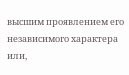высшим проявлением его независимого характера или,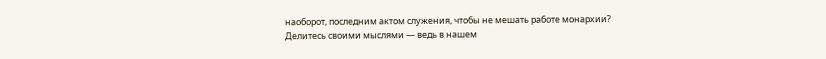наоборот, последним актом служения, чтобы не мешать работе монархии? Делитесь своими мыслями — ведь в нашем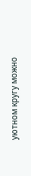уютном кругу можно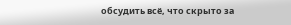обсудить всё, что скрыто за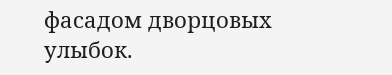фасадом дворцовых улыбок.